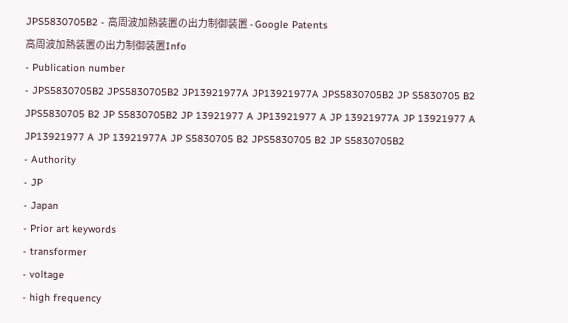JPS5830705B2 - 高周波加熱装置の出力制御装置 - Google Patents
高周波加熱装置の出力制御装置Info
- Publication number
- JPS5830705B2 JPS5830705B2 JP13921977A JP13921977A JPS5830705B2 JP S5830705 B2 JPS5830705 B2 JP S5830705B2 JP 13921977 A JP13921977 A JP 13921977A JP 13921977 A JP13921977 A JP 13921977A JP S5830705 B2 JPS5830705 B2 JP S5830705B2
- Authority
- JP
- Japan
- Prior art keywords
- transformer
- voltage
- high frequency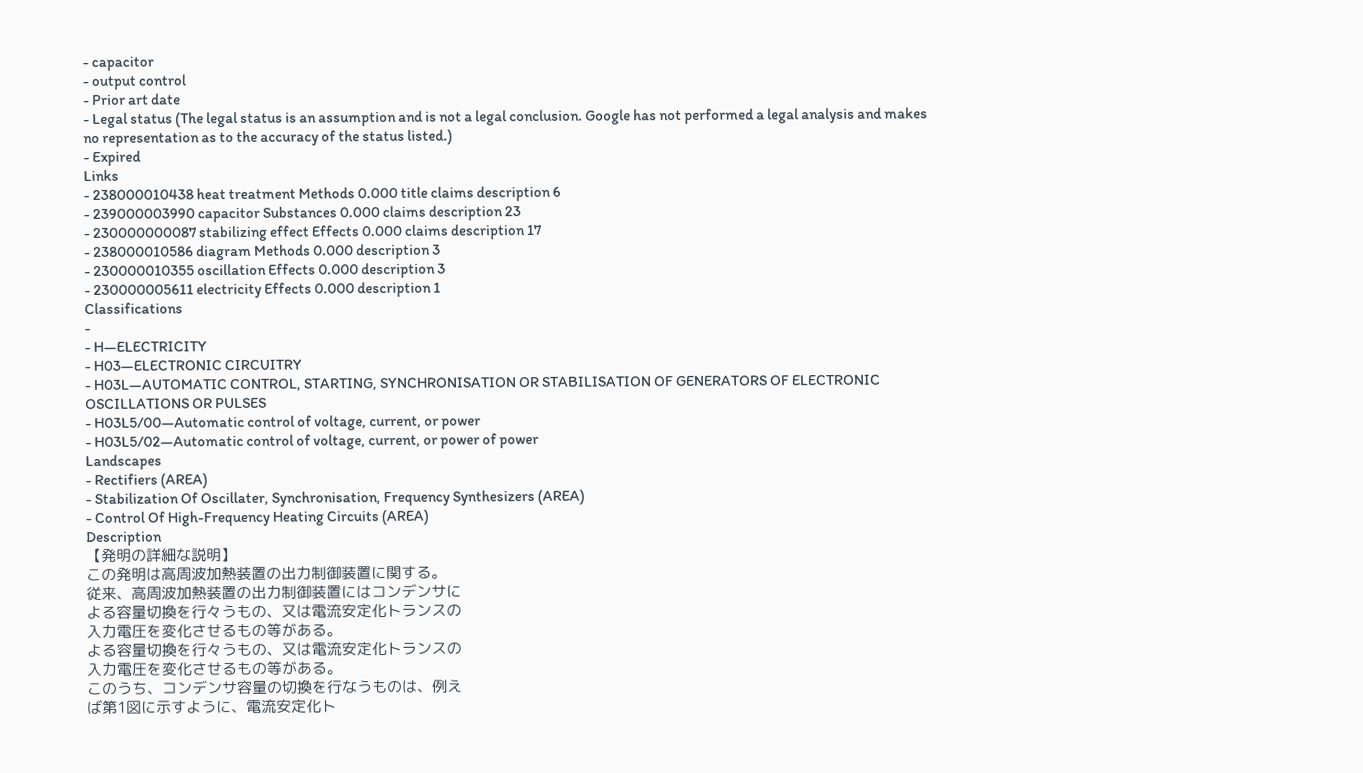- capacitor
- output control
- Prior art date
- Legal status (The legal status is an assumption and is not a legal conclusion. Google has not performed a legal analysis and makes no representation as to the accuracy of the status listed.)
- Expired
Links
- 238000010438 heat treatment Methods 0.000 title claims description 6
- 239000003990 capacitor Substances 0.000 claims description 23
- 230000000087 stabilizing effect Effects 0.000 claims description 17
- 238000010586 diagram Methods 0.000 description 3
- 230000010355 oscillation Effects 0.000 description 3
- 230000005611 electricity Effects 0.000 description 1
Classifications
-
- H—ELECTRICITY
- H03—ELECTRONIC CIRCUITRY
- H03L—AUTOMATIC CONTROL, STARTING, SYNCHRONISATION OR STABILISATION OF GENERATORS OF ELECTRONIC OSCILLATIONS OR PULSES
- H03L5/00—Automatic control of voltage, current, or power
- H03L5/02—Automatic control of voltage, current, or power of power
Landscapes
- Rectifiers (AREA)
- Stabilization Of Oscillater, Synchronisation, Frequency Synthesizers (AREA)
- Control Of High-Frequency Heating Circuits (AREA)
Description
【発明の詳細な説明】
この発明は高周波加熱装置の出力制御装置に関する。
従来、高周波加熱装置の出力制御装置にはコンデンサに
よる容量切換を行々うもの、又は電流安定化トランスの
入力電圧を変化させるもの等がある。
よる容量切換を行々うもの、又は電流安定化トランスの
入力電圧を変化させるもの等がある。
このうち、コンデンサ容量の切換を行なうものは、例え
ば第1図に示すように、電流安定化ト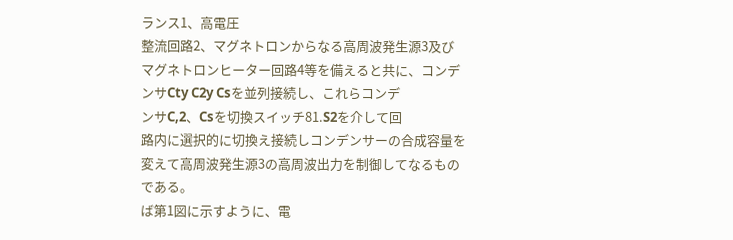ランス1、高電圧
整流回路2、マグネトロンからなる高周波発生源3及び
マグネトロンヒーター回路4等を備えると共に、コンデ
ンサCty C2y Csを並列接続し、これらコンデ
ンサC,2、Csを切換スイッチ81.S2を介して回
路内に選択的に切換え接続しコンデンサーの合成容量を
変えて高周波発生源3の高周波出力を制御してなるもの
である。
ば第1図に示すように、電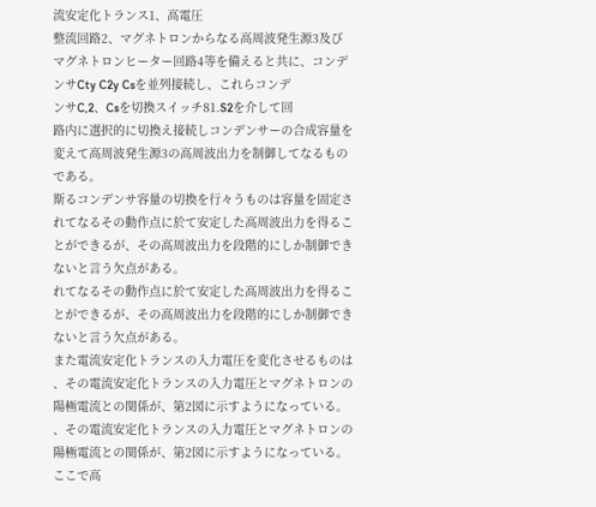流安定化トランス1、高電圧
整流回路2、マグネトロンからなる高周波発生源3及び
マグネトロンヒーター回路4等を備えると共に、コンデ
ンサCty C2y Csを並列接続し、これらコンデ
ンサC,2、Csを切換スイッチ81.S2を介して回
路内に選択的に切換え接続しコンデンサーの合成容量を
変えて高周波発生源3の高周波出力を制御してなるもの
である。
斯るコンデンサ容量の切換を行々うものは容量を固定さ
れてなるその動作点に於て安定した高周波出力を得るこ
とができるが、その高周波出力を段階的にしか制御でき
ないと言う欠点がある。
れてなるその動作点に於て安定した高周波出力を得るこ
とができるが、その高周波出力を段階的にしか制御でき
ないと言う欠点がある。
また電流安定化トランスの入力電圧を変化させるものは
、その電流安定化トランスの入力電圧とマグネトロンの
陽極電流との関係が、第2図に示すようになっている。
、その電流安定化トランスの入力電圧とマグネトロンの
陽極電流との関係が、第2図に示すようになっている。
ここで高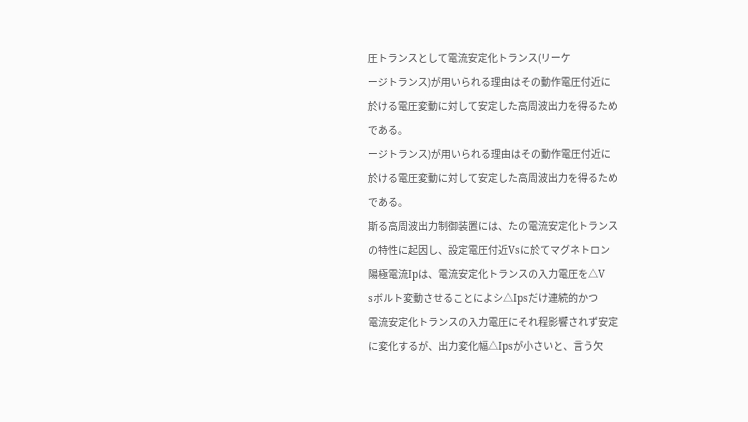圧トランスとして電流安定化トランス(リーケ
ージトランス)が用いられる理由はその動作電圧付近に
於ける電圧変動に対して安定した高周波出力を得るため
である。
ージトランス)が用いられる理由はその動作電圧付近に
於ける電圧変動に対して安定した高周波出力を得るため
である。
斯る高周波出力制御装置には、たの電流安定化トランス
の特性に起因し、設定電圧付近Vsに於てマグネトロン
陽極電流Ipは、電流安定化トランスの入力電圧を△V
sボルト変動させることによシ△Ipsだけ連続的かつ
電流安定化トランスの入力電圧にそれ程影響されず安定
に変化するが、出力変化幅△Ipsが小さいと、言う欠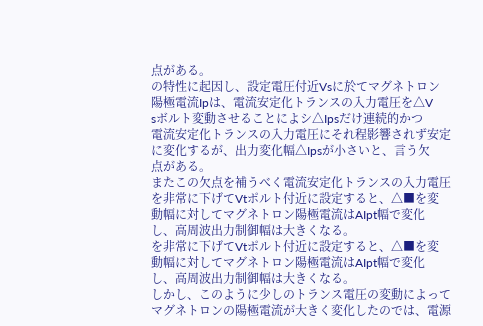点がある。
の特性に起因し、設定電圧付近Vsに於てマグネトロン
陽極電流Ipは、電流安定化トランスの入力電圧を△V
sボルト変動させることによシ△Ipsだけ連続的かつ
電流安定化トランスの入力電圧にそれ程影響されず安定
に変化するが、出力変化幅△Ipsが小さいと、言う欠
点がある。
またこの欠点を補うべく電流安定化トランスの入力電圧
を非常に下げてVtポルト付近に設定すると、△■を変
動幅に対してマグネトロン陽極電流はAIpt幅で変化
し、高周波出力制御幅は大きくなる。
を非常に下げてVtポルト付近に設定すると、△■を変
動幅に対してマグネトロン陽極電流はAIpt幅で変化
し、高周波出力制御幅は大きくなる。
しかし、このように少しのトランス電圧の変動によって
マグネトロンの陽極電流が大きく変化したのでは、電源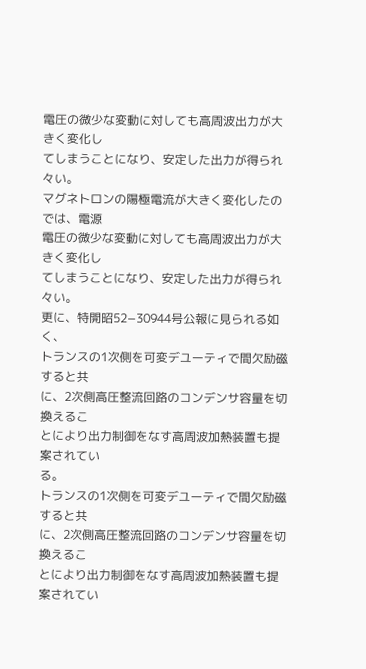電圧の微少な変動に対しても高周波出力が大きく変化し
てしまうことになり、安定した出力が得られ々い。
マグネトロンの陽極電流が大きく変化したのでは、電源
電圧の微少な変動に対しても高周波出力が大きく変化し
てしまうことになり、安定した出力が得られ々い。
更に、特開昭52−30944号公報に見られる如く、
トランスの1次側を可変デユーティで間欠励磁すると共
に、2次側高圧整流回路のコンデンサ容量を切換えるこ
とにより出力制御をなす高周波加熱装置も提案されてい
る。
トランスの1次側を可変デユーティで間欠励磁すると共
に、2次側高圧整流回路のコンデンサ容量を切換えるこ
とにより出力制御をなす高周波加熱装置も提案されてい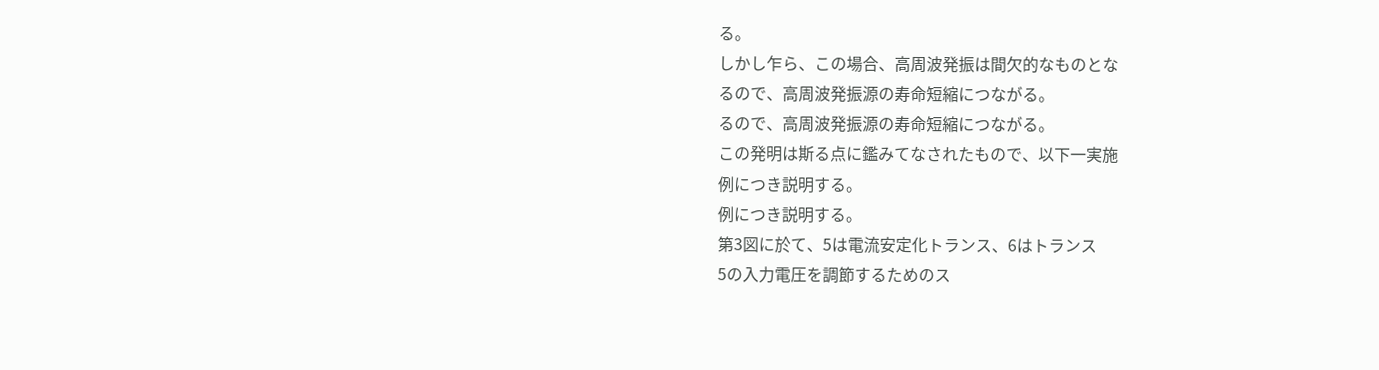る。
しかし乍ら、この場合、高周波発振は間欠的なものとな
るので、高周波発振源の寿命短縮につながる。
るので、高周波発振源の寿命短縮につながる。
この発明は斯る点に鑑みてなされたもので、以下一実施
例につき説明する。
例につき説明する。
第3図に於て、5は電流安定化トランス、6はトランス
5の入力電圧を調節するためのス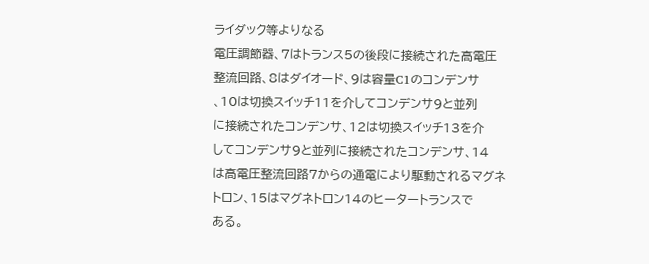ライダック等よりなる
電圧調節器、7はトランス5の後段に接続された高電圧
整流回路、8はダイオード、9は容量C1のコンデンサ
、10は切換スイッチ11を介してコンデンサ9と並列
に接続されたコンデンサ、12は切換スイッチ13を介
してコンデンサ9と並列に接続されたコンデンサ、14
は高電圧整流回路7からの通電により駆動されるマグネ
トロン、15はマグネトロン14のヒータートランスで
ある。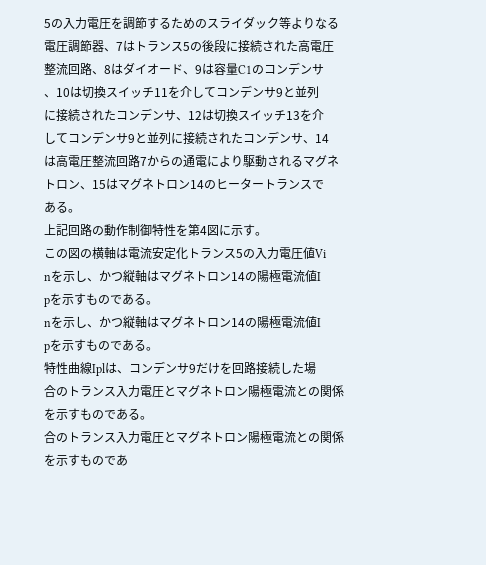5の入力電圧を調節するためのスライダック等よりなる
電圧調節器、7はトランス5の後段に接続された高電圧
整流回路、8はダイオード、9は容量C1のコンデンサ
、10は切換スイッチ11を介してコンデンサ9と並列
に接続されたコンデンサ、12は切換スイッチ13を介
してコンデンサ9と並列に接続されたコンデンサ、14
は高電圧整流回路7からの通電により駆動されるマグネ
トロン、15はマグネトロン14のヒータートランスで
ある。
上記回路の動作制御特性を第4図に示す。
この図の横軸は電流安定化トランス5の入力電圧値Vi
nを示し、かつ縦軸はマグネトロン14の陽極電流値I
pを示すものである。
nを示し、かつ縦軸はマグネトロン14の陽極電流値I
pを示すものである。
特性曲線Iplは、コンデンサ9だけを回路接続した場
合のトランス入力電圧とマグネトロン陽極電流との関係
を示すものである。
合のトランス入力電圧とマグネトロン陽極電流との関係
を示すものであ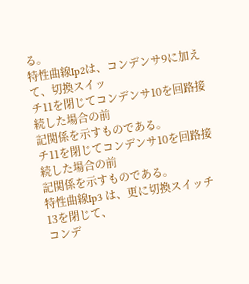る。
特性曲線Ip2は、コンデンサ9に加えて、切換スイッ
チ11を閉じてコンデンサ10を回路接続した場合の前
記関係を示すものである。
チ11を閉じてコンデンサ10を回路接続した場合の前
記関係を示すものである。
特性曲線Ip3 は、更に切換スイッチ13を閉じて、
コンデ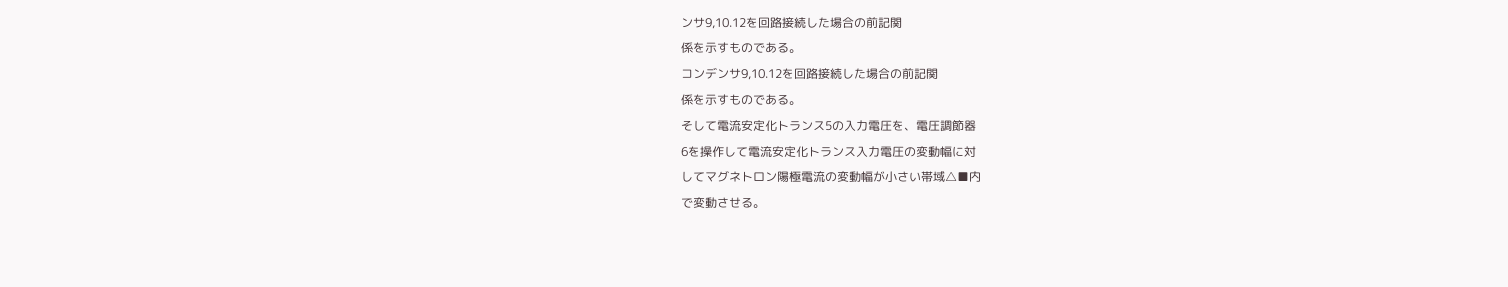ンサ9,10.12を回路接続した場合の前記関
係を示すものである。
コンデンサ9,10.12を回路接続した場合の前記関
係を示すものである。
そして電流安定化トランス5の入力電圧を、電圧調節器
6を操作して電流安定化トランス入力電圧の変動幅に対
してマグネトロン陽極電流の変動幅が小さい帯域△■内
で変動させる。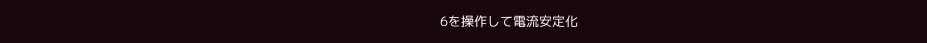6を操作して電流安定化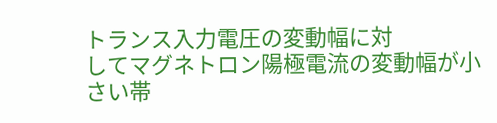トランス入力電圧の変動幅に対
してマグネトロン陽極電流の変動幅が小さい帯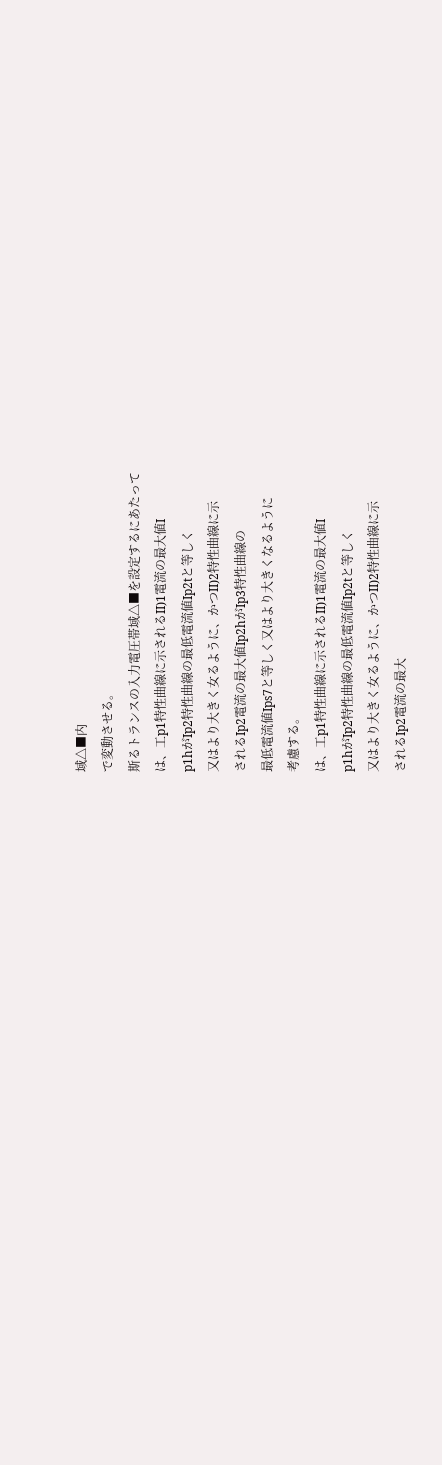域△■内
で変動させる。
斯るトランスの入力電圧帯域△■を設定するにあたって
は、工p1特性曲線に示されるII)1電流の最大値I
p1hがIp2特性曲線の最低電流値Ip2tと等しく
又はより大きく女るように、かつII)2特性曲線に示
されるIp2電流の最大値Ip2hがIp3特性曲線の
最低電流値Ips7と等しく又はより大きくなるように
考慮する。
は、工p1特性曲線に示されるII)1電流の最大値I
p1hがIp2特性曲線の最低電流値Ip2tと等しく
又はより大きく女るように、かつII)2特性曲線に示
されるIp2電流の最大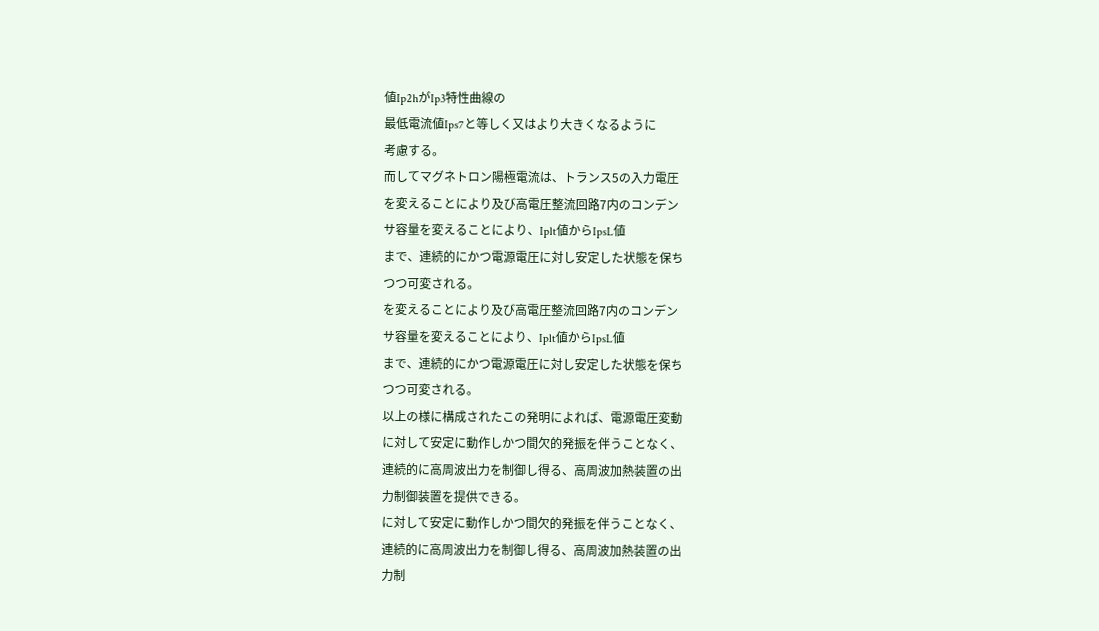値Ip2hがIp3特性曲線の
最低電流値Ips7と等しく又はより大きくなるように
考慮する。
而してマグネトロン陽極電流は、トランス5の入力電圧
を変えることにより及び高電圧整流回路7内のコンデン
サ容量を変えることにより、Iplt値からIpsL値
まで、連続的にかつ電源電圧に対し安定した状態を保ち
つつ可変される。
を変えることにより及び高電圧整流回路7内のコンデン
サ容量を変えることにより、Iplt値からIpsL値
まで、連続的にかつ電源電圧に対し安定した状態を保ち
つつ可変される。
以上の様に構成されたこの発明によれば、電源電圧変動
に対して安定に動作しかつ間欠的発振を伴うことなく、
連続的に高周波出力を制御し得る、高周波加熱装置の出
力制御装置を提供できる。
に対して安定に動作しかつ間欠的発振を伴うことなく、
連続的に高周波出力を制御し得る、高周波加熱装置の出
力制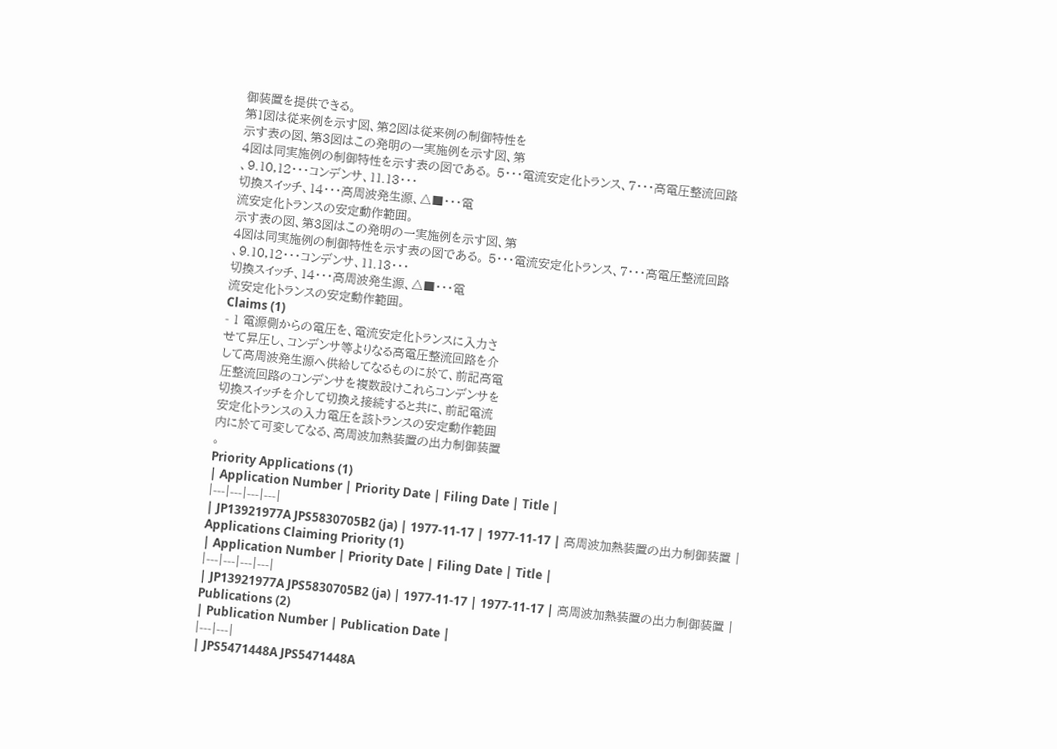御装置を提供できる。
第1図は従来例を示す図、第2図は従来例の制御特性を
示す表の図、第3図はこの発明の一実施例を示す図、第
4図は同実施例の制御特性を示す表の図である。 5・・・電流安定化トランス、7・・・高電圧整流回路
、9.10,12・・・コンデンサ、11.13・・・
切換スイッチ、14・・・高周波発生源、△■・・・電
流安定化トランスの安定動作範囲。
示す表の図、第3図はこの発明の一実施例を示す図、第
4図は同実施例の制御特性を示す表の図である。 5・・・電流安定化トランス、7・・・高電圧整流回路
、9.10,12・・・コンデンサ、11.13・・・
切換スイッチ、14・・・高周波発生源、△■・・・電
流安定化トランスの安定動作範囲。
Claims (1)
- 1 電源側からの電圧を、電流安定化トランスに入力さ
せて昇圧し、コンデンサ等よりなる高電圧整流回路を介
して高周波発生源へ供給してなるものに於て、前記高電
圧整流回路のコンデンサを複数設けこれらコンデンサを
切換スイッチを介して切換え接続すると共に、前記電流
安定化トランスの入力電圧を該トランスの安定動作範囲
内に於て可変してなる、高周波加熱装置の出力制御装置
。
Priority Applications (1)
| Application Number | Priority Date | Filing Date | Title |
|---|---|---|---|
| JP13921977A JPS5830705B2 (ja) | 1977-11-17 | 1977-11-17 | 高周波加熱装置の出力制御装置 |
Applications Claiming Priority (1)
| Application Number | Priority Date | Filing Date | Title |
|---|---|---|---|
| JP13921977A JPS5830705B2 (ja) | 1977-11-17 | 1977-11-17 | 高周波加熱装置の出力制御装置 |
Publications (2)
| Publication Number | Publication Date |
|---|---|
| JPS5471448A JPS5471448A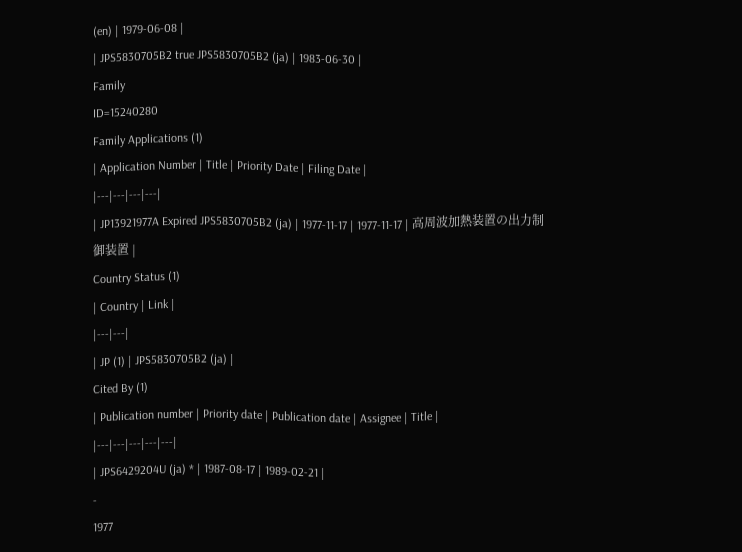(en) | 1979-06-08 |
| JPS5830705B2 true JPS5830705B2 (ja) | 1983-06-30 |
Family
ID=15240280
Family Applications (1)
| Application Number | Title | Priority Date | Filing Date |
|---|---|---|---|
| JP13921977A Expired JPS5830705B2 (ja) | 1977-11-17 | 1977-11-17 | 高周波加熱装置の出力制御装置 |
Country Status (1)
| Country | Link |
|---|---|
| JP (1) | JPS5830705B2 (ja) |
Cited By (1)
| Publication number | Priority date | Publication date | Assignee | Title |
|---|---|---|---|---|
| JPS6429204U (ja) * | 1987-08-17 | 1989-02-21 |
-
1977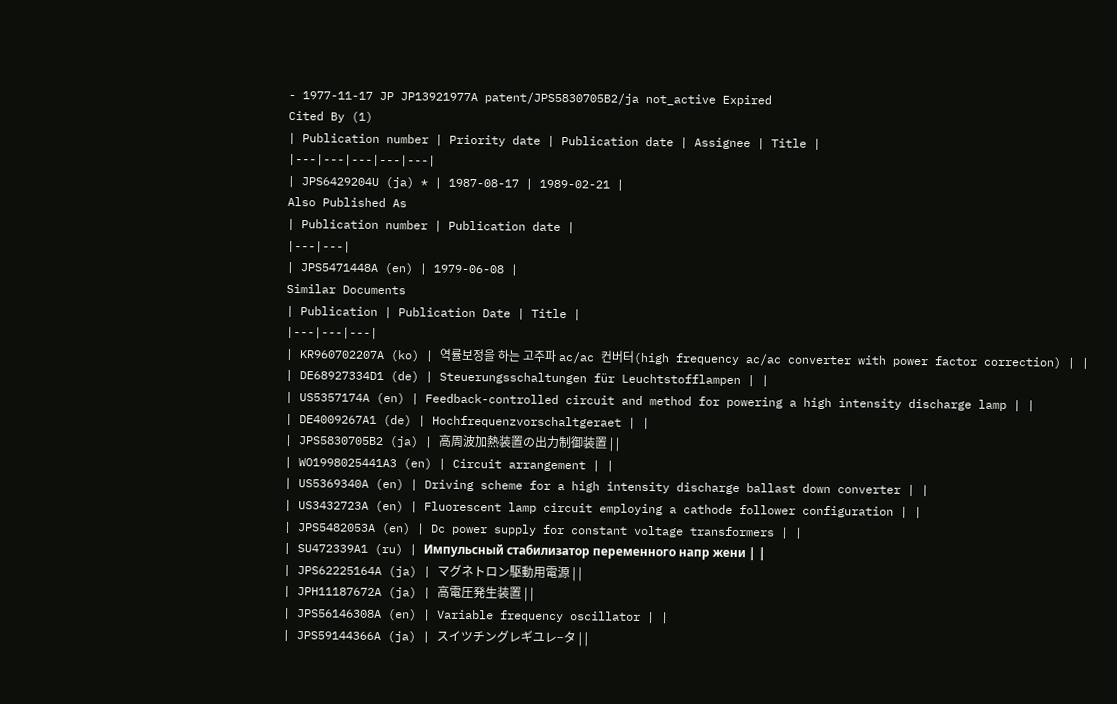- 1977-11-17 JP JP13921977A patent/JPS5830705B2/ja not_active Expired
Cited By (1)
| Publication number | Priority date | Publication date | Assignee | Title |
|---|---|---|---|---|
| JPS6429204U (ja) * | 1987-08-17 | 1989-02-21 |
Also Published As
| Publication number | Publication date |
|---|---|
| JPS5471448A (en) | 1979-06-08 |
Similar Documents
| Publication | Publication Date | Title |
|---|---|---|
| KR960702207A (ko) | 역률보정을 하는 고주파 ac/ac 컨버터(high frequency ac/ac converter with power factor correction) | |
| DE68927334D1 (de) | Steuerungsschaltungen für Leuchtstofflampen | |
| US5357174A (en) | Feedback-controlled circuit and method for powering a high intensity discharge lamp | |
| DE4009267A1 (de) | Hochfrequenzvorschaltgeraet | |
| JPS5830705B2 (ja) | 高周波加熱装置の出力制御装置 | |
| WO1998025441A3 (en) | Circuit arrangement | |
| US5369340A (en) | Driving scheme for a high intensity discharge ballast down converter | |
| US3432723A (en) | Fluorescent lamp circuit employing a cathode follower configuration | |
| JPS5482053A (en) | Dc power supply for constant voltage transformers | |
| SU472339A1 (ru) | Импульсный стабилизатор переменного напр жени | |
| JPS62225164A (ja) | マグネトロン駆動用電源 | |
| JPH11187672A (ja) | 高電圧発生装置 | |
| JPS56146308A (en) | Variable frequency oscillator | |
| JPS59144366A (ja) | スイツチングレギユレ−タ | |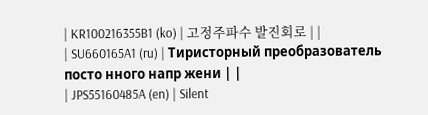| KR100216355B1 (ko) | 고정주파수 발진회로 | |
| SU660165A1 (ru) | Тиристорный преобразователь посто нного напр жени | |
| JPS55160485A (en) | Silent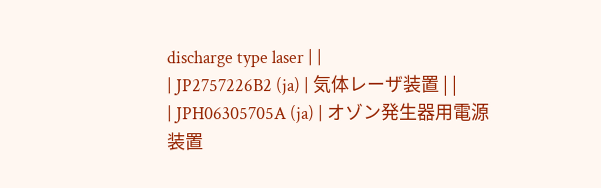discharge type laser | |
| JP2757226B2 (ja) | 気体レーザ装置 | |
| JPH06305705A (ja) | オゾン発生器用電源装置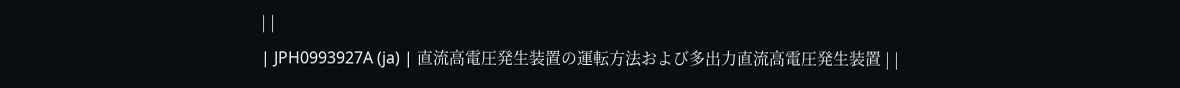| |
| JPH0993927A (ja) | 直流高電圧発生装置の運転方法および多出力直流高電圧発生装置 | |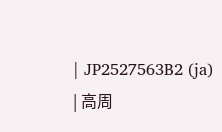| JP2527563B2 (ja) | 高周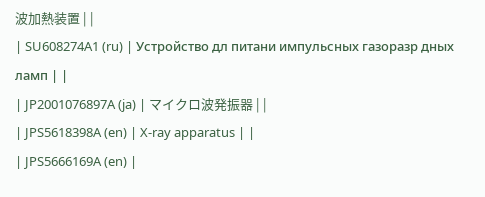波加熱装置 | |
| SU608274A1 (ru) | Устройство дл питани импульсных газоразр дных ламп | |
| JP2001076897A (ja) | マイクロ波発振器 | |
| JPS5618398A (en) | X-ray apparatus | |
| JPS5666169A (en) |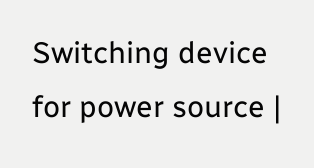Switching device for power source |